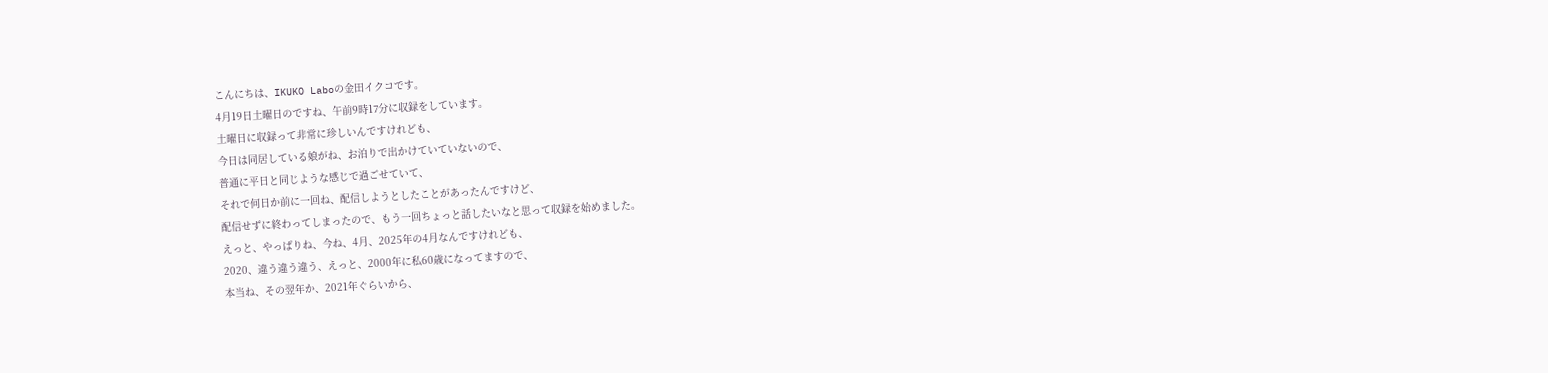こんにちは、IKUKO Laboの金田イクコです。
4月19日土曜日のですね、午前9時17分に収録をしています。
土曜日に収録って非常に珍しいんですけれども、
今日は同居している娘がね、お泊りで出かけていていないので、
普通に平日と同じような感じで過ごせていて、
それで何日か前に一回ね、配信しようとしたことがあったんですけど、
配信せずに終わってしまったので、もう一回ちょっと話したいなと思って収録を始めました。
えっと、やっぱりね、今ね、4月、2025年の4月なんですけれども、
2020、違う違う違う、えっと、2000年に私60歳になってますので、
本当ね、その翌年か、2021年ぐらいから、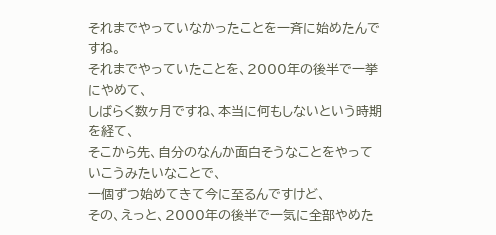それまでやっていなかったことを一斉に始めたんですね。
それまでやっていたことを、2000年の後半で一挙にやめて、
しばらく数ヶ月ですね、本当に何もしないという時期を経て、
そこから先、自分のなんか面白そうなことをやっていこうみたいなことで、
一個ずつ始めてきて今に至るんですけど、
その、えっと、2000年の後半で一気に全部やめた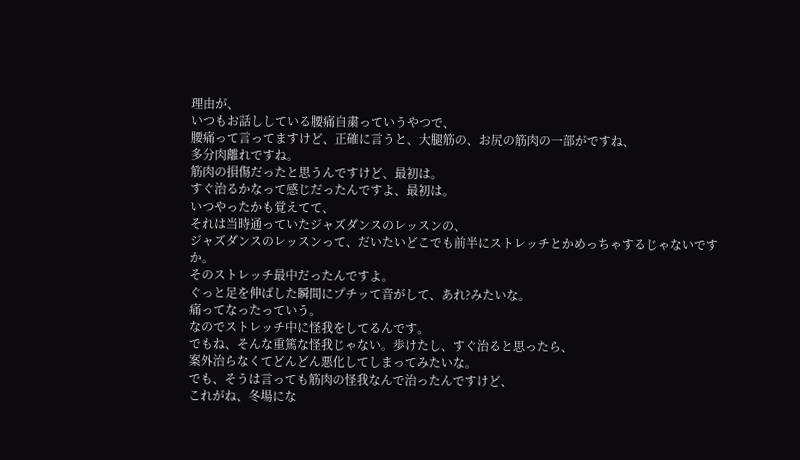理由が、
いつもお話ししている腰痛自粛っていうやつで、
腰痛って言ってますけど、正確に言うと、大腿筋の、お尻の筋肉の一部がですね、
多分肉離れですね。
筋肉の損傷だったと思うんですけど、最初は。
すぐ治るかなって感じだったんですよ、最初は。
いつやったかも覚えてて、
それは当時通っていたジャズダンスのレッスンの、
ジャズダンスのレッスンって、だいたいどこでも前半にストレッチとかめっちゃするじゃないですか。
そのストレッチ最中だったんですよ。
ぐっと足を伸ばした瞬間にプチッて音がして、あれ?みたいな。
痛ってなったっていう。
なのでストレッチ中に怪我をしてるんです。
でもね、そんな重篤な怪我じゃない。歩けたし、すぐ治ると思ったら、
案外治らなくてどんどん悪化してしまってみたいな。
でも、そうは言っても筋肉の怪我なんで治ったんですけど、
これがね、冬場にな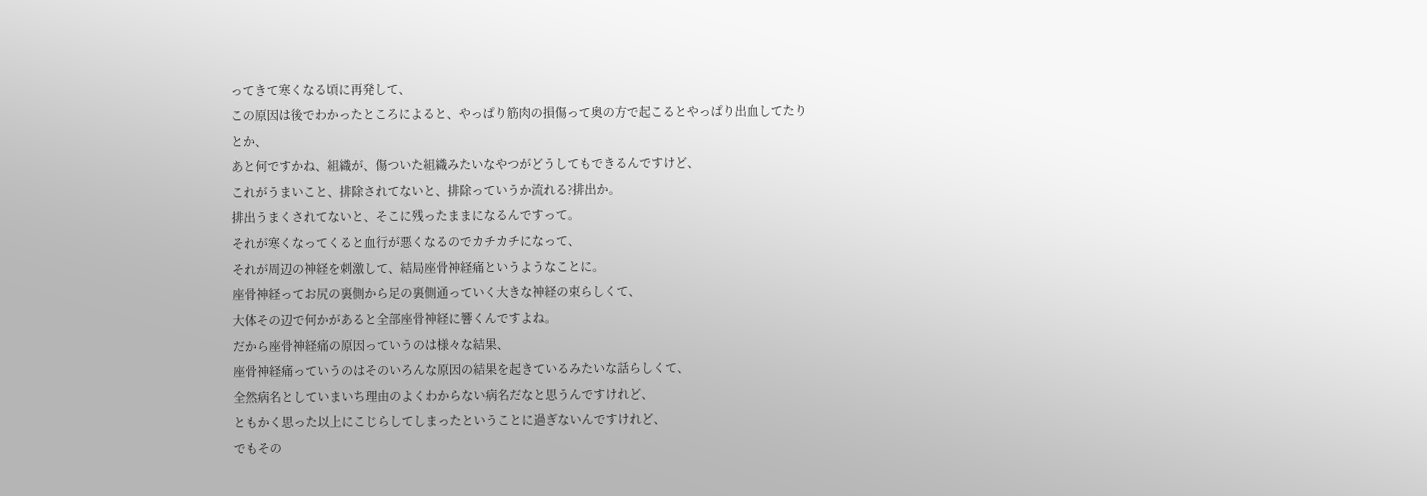ってきて寒くなる頃に再発して、
この原因は後でわかったところによると、やっぱり筋肉の損傷って奥の方で起こるとやっぱり出血してたりとか、
あと何ですかね、組織が、傷ついた組織みたいなやつがどうしてもできるんですけど、
これがうまいこと、排除されてないと、排除っていうか流れる?排出か。
排出うまくされてないと、そこに残ったままになるんですって。
それが寒くなってくると血行が悪くなるのでカチカチになって、
それが周辺の神経を刺激して、結局座骨神経痛というようなことに。
座骨神経ってお尻の裏側から足の裏側通っていく大きな神経の束らしくて、
大体その辺で何かがあると全部座骨神経に響くんですよね。
だから座骨神経痛の原因っていうのは様々な結果、
座骨神経痛っていうのはそのいろんな原因の結果を起きているみたいな話らしくて、
全然病名としていまいち理由のよくわからない病名だなと思うんですけれど、
ともかく思った以上にこじらしてしまったということに過ぎないんですけれど、
でもその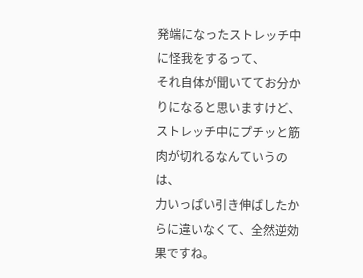発端になったストレッチ中に怪我をするって、
それ自体が聞いててお分かりになると思いますけど、
ストレッチ中にプチッと筋肉が切れるなんていうのは、
力いっぱい引き伸ばしたからに違いなくて、全然逆効果ですね。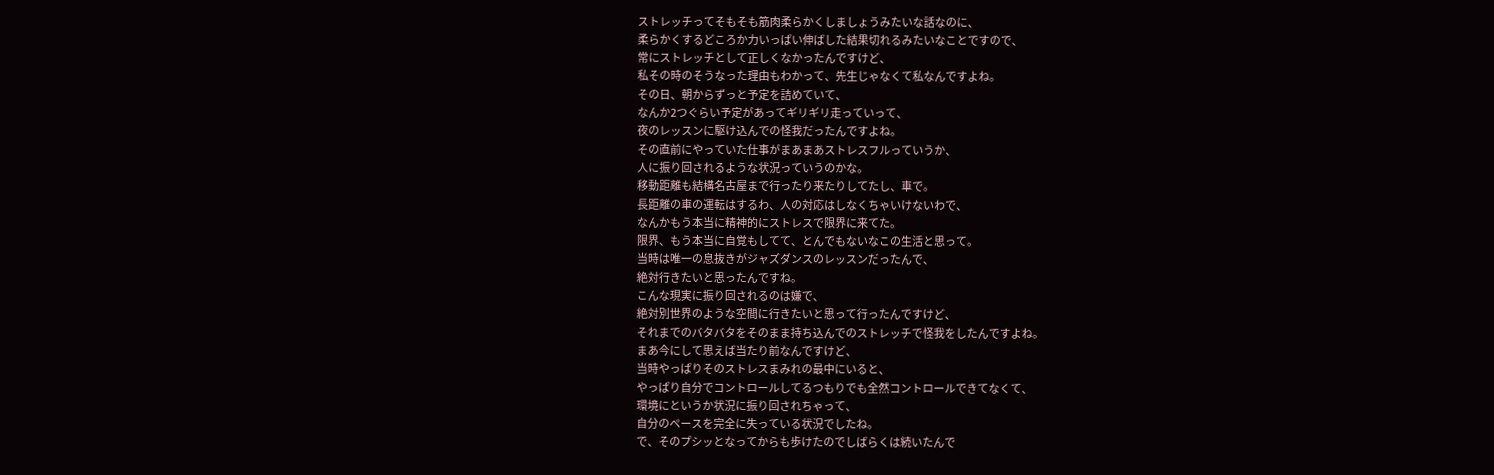ストレッチってそもそも筋肉柔らかくしましょうみたいな話なのに、
柔らかくするどころか力いっぱい伸ばした結果切れるみたいなことですので、
常にストレッチとして正しくなかったんですけど、
私その時のそうなった理由もわかって、先生じゃなくて私なんですよね。
その日、朝からずっと予定を詰めていて、
なんか2つぐらい予定があってギリギリ走っていって、
夜のレッスンに駆け込んでの怪我だったんですよね。
その直前にやっていた仕事がまあまあストレスフルっていうか、
人に振り回されるような状況っていうのかな。
移動距離も結構名古屋まで行ったり来たりしてたし、車で。
長距離の車の運転はするわ、人の対応はしなくちゃいけないわで、
なんかもう本当に精神的にストレスで限界に来てた。
限界、もう本当に自覚もしてて、とんでもないなこの生活と思って。
当時は唯一の息抜きがジャズダンスのレッスンだったんで、
絶対行きたいと思ったんですね。
こんな現実に振り回されるのは嫌で、
絶対別世界のような空間に行きたいと思って行ったんですけど、
それまでのバタバタをそのまま持ち込んでのストレッチで怪我をしたんですよね。
まあ今にして思えば当たり前なんですけど、
当時やっぱりそのストレスまみれの最中にいると、
やっぱり自分でコントロールしてるつもりでも全然コントロールできてなくて、
環境にというか状況に振り回されちゃって、
自分のペースを完全に失っている状況でしたね。
で、そのプシッとなってからも歩けたのでしばらくは続いたんで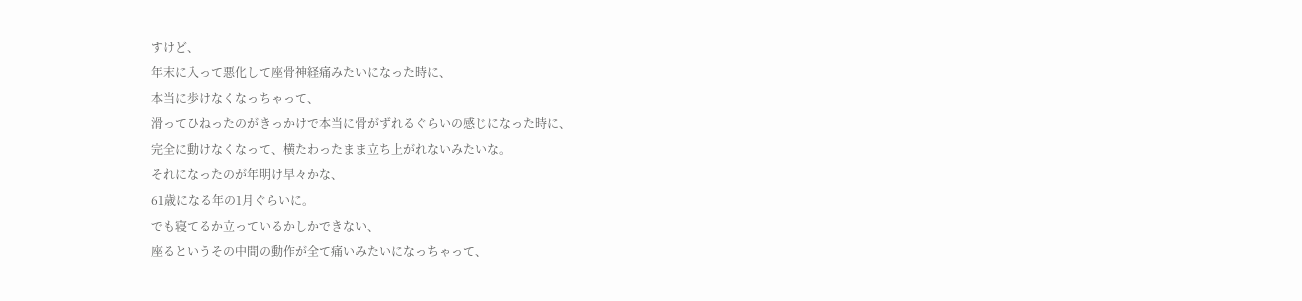すけど、
年末に入って悪化して座骨神経痛みたいになった時に、
本当に歩けなくなっちゃって、
滑ってひねったのがきっかけで本当に骨がずれるぐらいの感じになった時に、
完全に動けなくなって、横たわったまま立ち上がれないみたいな。
それになったのが年明け早々かな、
61歳になる年の1月ぐらいに。
でも寝てるか立っているかしかできない、
座るというその中間の動作が全て痛いみたいになっちゃって、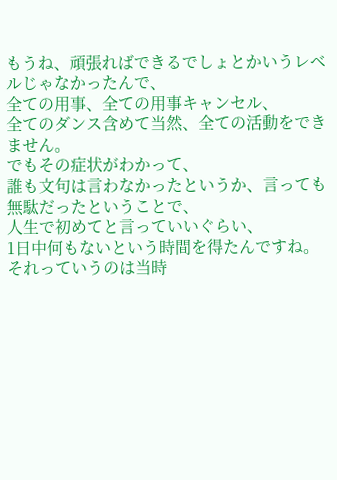もうね、頑張ればできるでしょとかいうレベルじゃなかったんで、
全ての用事、全ての用事キャンセル、
全てのダンス含めて当然、全ての活動をできません。
でもその症状がわかって、
誰も文句は言わなかったというか、言っても無駄だったということで、
人生で初めてと言っていいぐらい、
1日中何もないという時間を得たんですね。
それっていうのは当時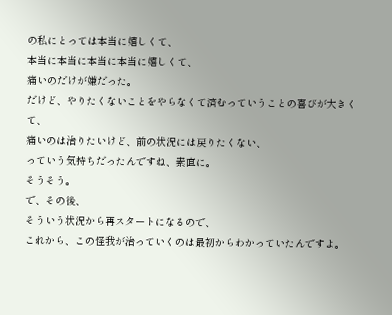の私にとっては本当に嬉しくて、
本当に本当に本当に本当に嬉しくて、
痛いのだけが嫌だった。
だけど、やりたくないことをやらなくて済むっていうことの喜びが大きくて、
痛いのは治りたいけど、前の状況には戻りたくない、
っていう気持ちだったんですね、素直に。
そうそう。
で、その後、
そういう状況から再スタートになるので、
これから、この怪我が治っていくのは最初からわかっていたんですよ。